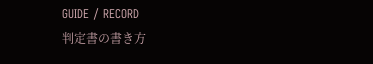GUIDE / RECORD
判定書の書き方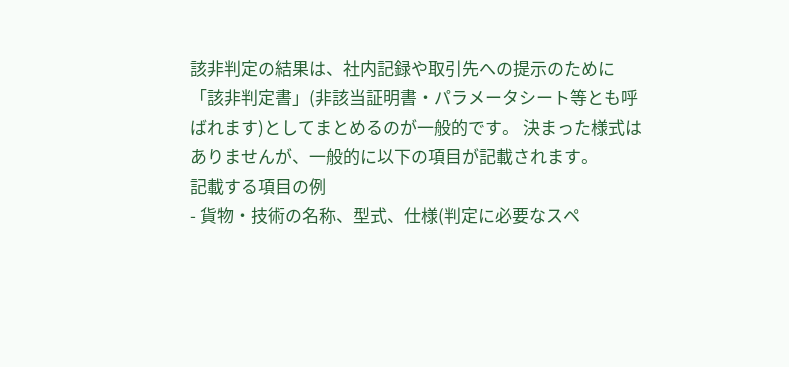該非判定の結果は、社内記録や取引先への提示のために「該非判定書」(非該当証明書・パラメータシート等とも呼ばれます)としてまとめるのが一般的です。 決まった様式はありませんが、一般的に以下の項目が記載されます。
記載する項目の例
- 貨物・技術の名称、型式、仕様(判定に必要なスペ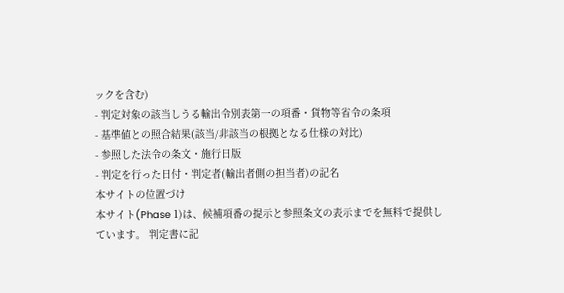ックを含む)
- 判定対象の該当しうる輸出令別表第一の項番・貨物等省令の条項
- 基準値との照合結果(該当/非該当の根拠となる仕様の対比)
- 参照した法令の条文・施行日版
- 判定を行った日付・判定者(輸出者側の担当者)の記名
本サイトの位置づけ
本サイト(Phase 1)は、候補項番の提示と参照条文の表示までを無料で提供しています。 判定書に記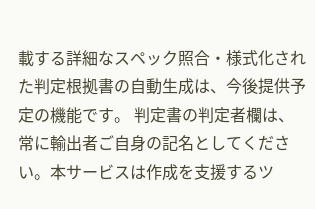載する詳細なスペック照合・様式化された判定根拠書の自動生成は、今後提供予定の機能です。 判定書の判定者欄は、常に輸出者ご自身の記名としてください。本サービスは作成を支援するツ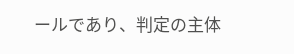ールであり、判定の主体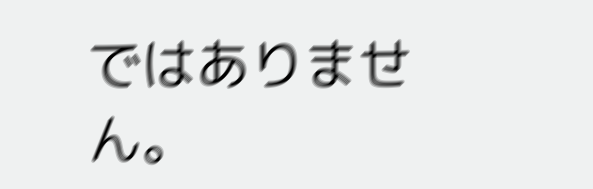ではありません。